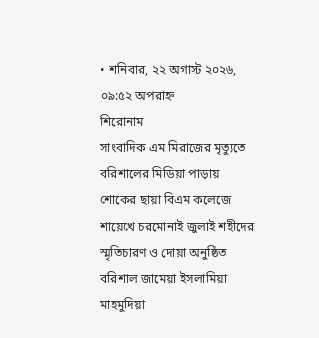• শনিবার, ২২ অগাস্ট ২০২৬, ০৯:৫২ অপরাহ্ন
শিরোনাম
সাংবাদিক এম মিরাজের মৃত্যুতে বরিশালের মিডিয়া পাড়ায় শোকের ছায়া বিএম কলেজে শায়েখে চরমোনাই জুলাই শহীদের স্মৃতিচারণ ও দোয়া অনুষ্ঠিত বরিশাল জামেয়া ইসলামিয়া মাহমুদিয়া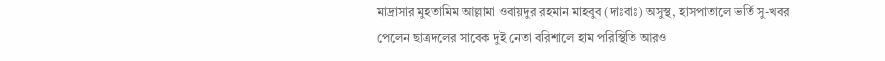মাদ্রাসার মুহতামিম আল্লামা ওবায়দুর রহমান মাহবুব (দাঃবাঃ) অসুস্থ, হাসপাতালে ভর্তি সু-খবর পেলেন ছাত্রদলের সাবেক দুই নেতা বরিশালে হাম পরিস্থিতি আরও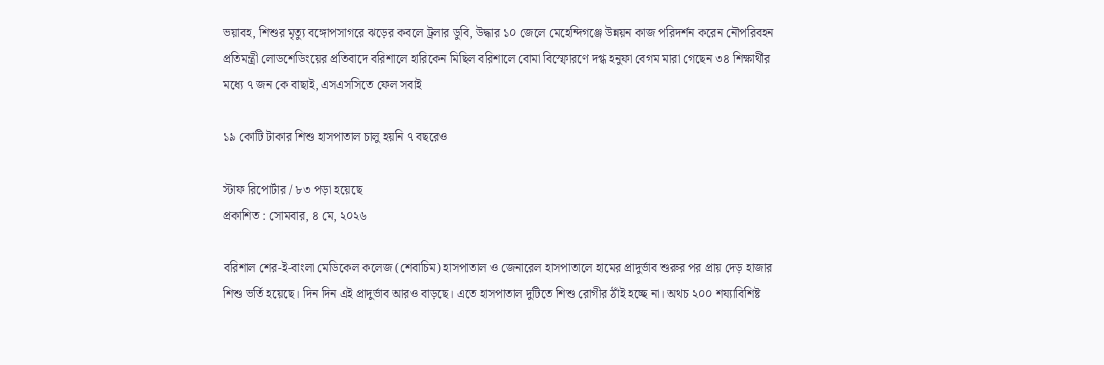ভয়াবহ, শিশুর মৃত্যু বঙ্গোপসাগরে ঝড়ের কবলে ট্রলার ডুবি, উদ্ধার ১০ জেলে মেহেন্দিগঞ্জে উন্নয়ন কাজ পরিদর্শন করেন নৌপরিবহন প্রতিমন্ত্রী লোডশেডিংয়ের প্রতিবাদে বরিশালে হারিকেন মিছিল বরিশালে বোমা বিস্ফোরণে দগ্ধ হনুফা বেগম মারা গেছেন ৩৪ শিক্ষার্থীর মধ্যে ৭ জন কে বাছাই, এসএসসিতে ফেল সবাই

১৯ কোটি টাকার শিশু হাসপাতাল চালু হয়নি ৭ বছরেও

স্টাফ রিপোর্টার / ৮৩ পড়া হয়েছে
প্রকাশিত : সোমবার, ৪ মে, ২০২৬

বরিশাল শের-ই-বাংলা মেডিকেল কলেজ (শেবাচিম) হাসপাতাল ও জেনারেল হাসপাতালে হামের প্রাদুর্ভাব শুরুর পর প্রায় দেড় হাজার শিশু ভর্তি হয়েছে। দিন দিন এই প্রাদুর্ভাব আরও বাড়ছে। এতে হাসপাতাল দুটিতে শিশু রোগীর ঠাঁই হচ্ছে না। অথচ ২০০ শয্যাবিশিষ্ট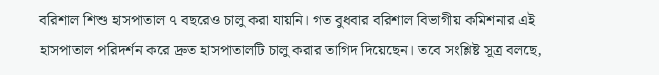বরিশাল শিশু হাসপাতাল ৭ বছরেও চালু করা যায়নি। গত বুধবার বরিশাল বিভাগীয় কমিশনার এই হাসপাতাল পরিদর্শন করে দ্রুত হাসপাতালটি চালু করার তাগিদ দিয়েছেন। তবে সংশ্লিষ্ট সূত্র বলছে,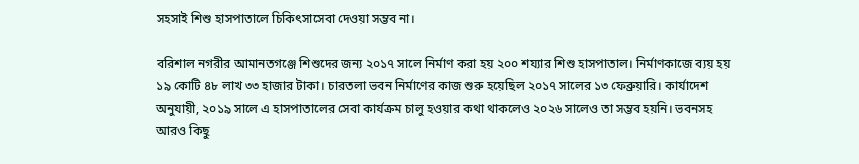সহসাই শিশু হাসপাতালে চিকিৎসাসেবা দেওয়া সম্ভব না।

বরিশাল নগরীর আমানতগঞ্জে শিশুদের জন্য ২০১৭ সালে নির্মাণ করা হয় ২০০ শয্যার শিশু হাসপাতাল। নির্মাণকাজে ব্যয় হয় ১৯ কোটি ৪৮ লাখ ৩৩ হাজার টাকা। চারতলা ভবন নির্মাণের কাজ শুরু হয়েছিল ২০১৭ সালের ১৩ ফেব্রুয়ারি। কার্যাদেশ অনুযায়ী, ২০১৯ সালে এ হাসপাতালের সেবা কার্যক্রম চালু হওয়ার কথা থাকলেও ২০২৬ সালেও তা সম্ভব হয়নি। ভবনসহ আরও কিছু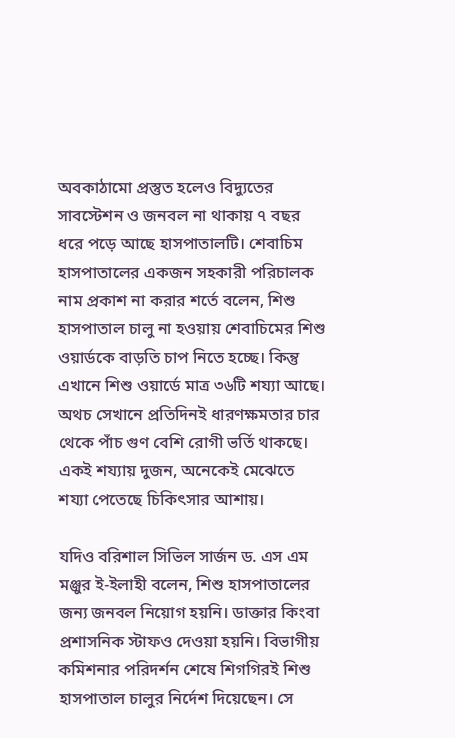অবকাঠামো প্রস্তুত হলেও বিদ্যুতের সাবস্টেশন ও জনবল না থাকায় ৭ বছর ধরে পড়ে আছে হাসপাতালটি। শেবাচিম হাসপাতালের একজন সহকারী পরিচালক নাম প্রকাশ না করার শর্তে বলেন, শিশু হাসপাতাল চালু না হওয়ায় শেবাচিমের শিশু ওয়ার্ডকে বাড়তি চাপ নিতে হচ্ছে। কিন্তু এখানে শিশু ওয়ার্ডে মাত্র ৩৬টি শয্যা আছে। অথচ সেখানে প্রতিদিনই ধারণক্ষমতার চার থেকে পাঁচ গুণ বেশি রোগী ভর্তি থাকছে। একই শয্যায় দুজন, অনেকেই মেঝেতে শয্যা পেতেছে চিকিৎসার আশায়।

যদিও বরিশাল সিভিল সার্জন ড. এস এম মঞ্জুর ই-ইলাহী বলেন, শিশু হাসপাতালের জন্য জনবল নিয়োগ হয়নি। ডাক্তার কিংবা প্রশাসনিক স্টাফও দেওয়া হয়নি। বিভাগীয় কমিশনার পরিদর্শন শেষে শিগগিরই শিশু হাসপাতাল চালুর নির্দেশ দিয়েছেন। সে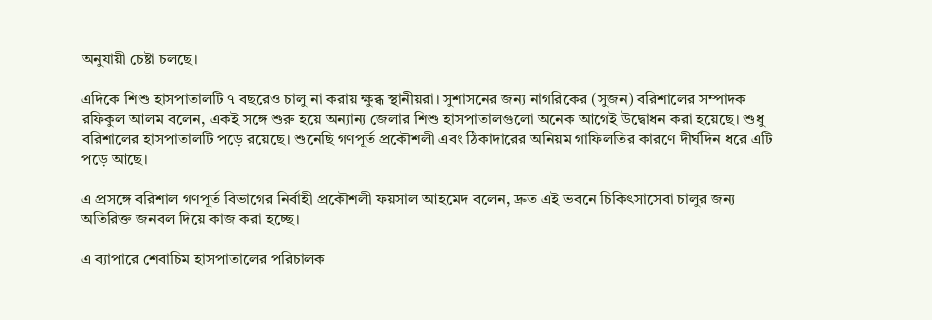অনুযায়ী চেষ্টা চলছে।

এদিকে শিশু হাসপাতালটি ৭ বছরেও চালু না করায় ক্ষুব্ধ স্থানীয়রা। সুশাসনের জন্য নাগরিকের (সুজন) বরিশালের সম্পাদক রফিকুল আলম বলেন, একই সঙ্গে শুরু হয়ে অন্যান্য জেলার শিশু হাসপাতালগুলো অনেক আগেই উদ্বোধন করা হয়েছে। শুধু বরিশালের হাসপাতালটি পড়ে রয়েছে। শুনেছি গণপূর্ত প্রকৌশলী এবং ঠিকাদারের অনিয়ম গাফিলতির কারণে দীর্ঘদিন ধরে এটি পড়ে আছে।

এ প্রসঙ্গে বরিশাল গণপূর্ত বিভাগের নির্বাহী প্রকৌশলী ফয়সাল আহমেদ বলেন, দ্রুত এই ভবনে চিকিৎসাসেবা চালুর জন্য অতিরিক্ত জনবল দিয়ে কাজ করা হচ্ছে।

এ ব্যাপারে শেবাচিম হাসপাতালের পরিচালক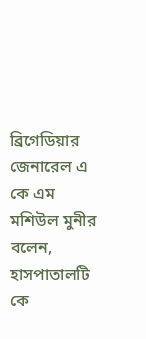ব্রিগেডিয়ার জেনারেল এ কে এম মশিউল মুনীর বলেন, হাসপাতালটি কে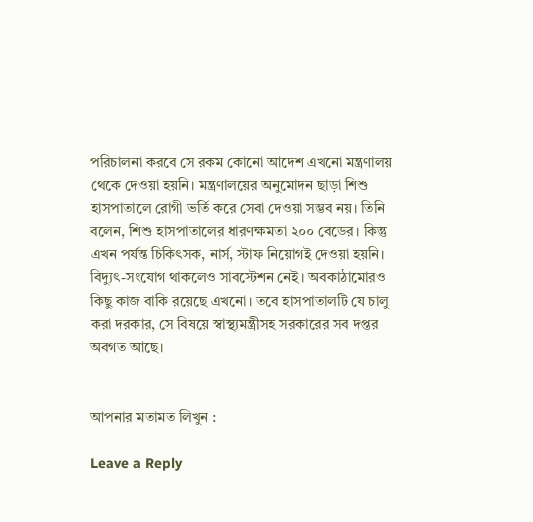পরিচালনা করবে সে রকম কোনো আদেশ এখনো মন্ত্রণালয় থেকে দেওয়া হয়নি। মন্ত্রণালয়ের অনুমোদন ছাড়া শিশু হাসপাতালে রোগী ভর্তি করে সেবা দেওয়া সম্ভব নয়। তিনি বলেন, শিশু হাসপাতালের ধারণক্ষমতা ২০০ বেডের। কিন্তু এখন পর্যন্ত চিকিৎসক, নার্স, স্টাফ নিয়োগই দেওয়া হয়নি। বিদ্যুৎ-সংযোগ থাকলেও সাবস্টেশন নেই। অবকাঠামোরও কিছু কাজ বাকি রয়েছে এখনো। তবে হাসপাতালটি যে চালু করা দরকার, সে বিষয়ে স্বাস্থ্যমন্ত্রীসহ সরকারের সব দপ্তর অবগত আছে।


আপনার মতামত লিখুন :

Leave a Reply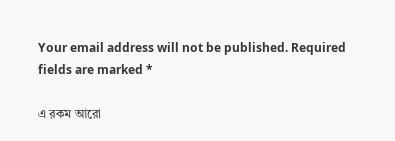Your email address will not be published. Required fields are marked *

এ রকম আরো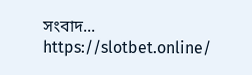সংবাদ...
https://slotbet.online/